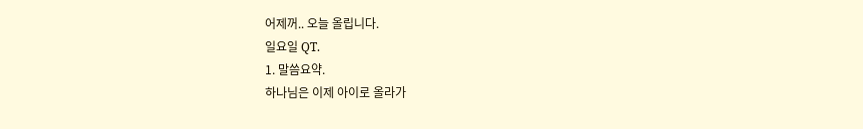어제꺼.. 오늘 올립니다.
일요일 QT.
1. 말씀요약.
하나님은 이제 아이로 올라가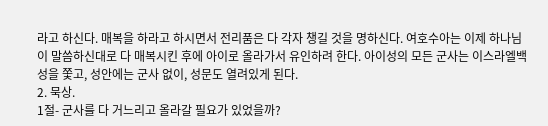라고 하신다. 매복을 하라고 하시면서 전리품은 다 각자 챙길 것을 명하신다. 여호수아는 이제 하나님이 말씀하신대로 다 매복시킨 후에 아이로 올라가서 유인하려 한다. 아이성의 모든 군사는 이스라엘백성을 쫓고, 성안에는 군사 없이, 성문도 열려있게 된다.
2. 묵상.
1절- 군사를 다 거느리고 올라갈 필요가 있었을까?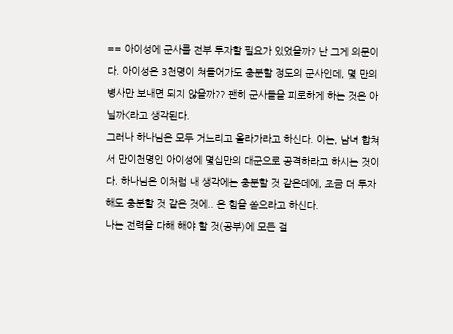== 아이성에 군사를 전부 투자할 필요가 있었을까? 난 그게 의문이다. 아이성은 3천명이 쳐들어가도 충분할 정도의 군사인데, 몇 만의 병사만 보내면 되지 않을까?? 괜히 군사들을 피로하게 하는 것은 아닐까<라고 생각된다.
그러나 하나님은 모두 거느리고 올라가라고 하신다. 이는, 남녀 합쳐서 만이천명인 아이성에 몇십만의 대군으로 공격하라고 하시는 것이다. 하나님은 이처럼 내 생각에는 충분할 것 같은데에, 조금 더 투자해도 충분할 것 같은 것에.. 온 힘을 쏟으라고 하신다.
나는 전력을 다해 해야 할 것(공부)에 모든 걸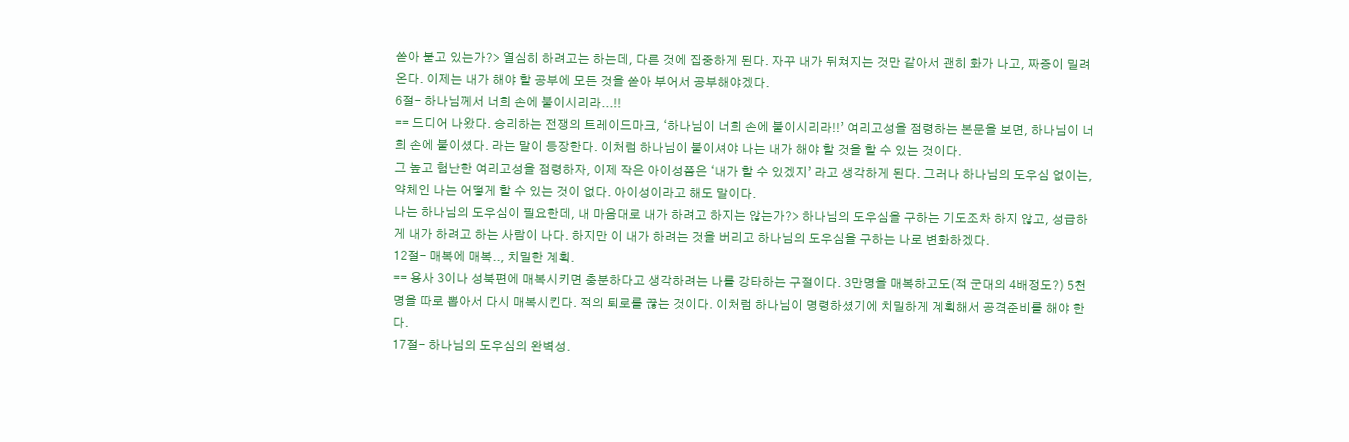쏟아 붇고 있는가?> 열심히 하려고는 하는데, 다른 것에 집중하게 된다. 자꾸 내가 뒤쳐지는 것만 같아서 괜히 화가 나고, 짜증이 밀려온다. 이제는 내가 해야 할 공부에 모든 것을 쏟아 부어서 공부해야겠다.
6절- 하나님께서 너희 손에 붙이시리라...!!
== 드디어 나왔다. 승리하는 전쟁의 트레이드마크, ‘하나님이 너희 손에 붙이시리라!!’ 여리고성을 점령하는 본문을 보면, 하나님이 너희 손에 붙이셨다. 라는 말이 등장한다. 이처럼 하나님이 붙이셔야 나는 내가 해야 할 것을 할 수 있는 것이다.
그 높고 험난한 여리고성을 점령하자, 이제 작은 아이성쯤은 ‘내가 할 수 있겠지’ 라고 생각하게 된다. 그러나 하나님의 도우심 없이는, 약체인 나는 어떻게 할 수 있는 것이 없다. 아이성이라고 해도 말이다.
나는 하나님의 도우심이 필요한데, 내 마음대로 내가 하려고 하지는 않는가?> 하나님의 도우심을 구하는 기도조차 하지 않고, 성급하게 내가 하려고 하는 사람이 나다. 하지만 이 내가 하려는 것을 버리고 하나님의 도우심을 구하는 나로 변화하겠다.
12절- 매복에 매복.., 치밀한 계획.
== 용사 3이나 성북편에 매복시키면 충분하다고 생각하려는 나를 강타하는 구절이다. 3만명을 매복하고도(적 군대의 4배정도?) 5천명을 따로 뽑아서 다시 매복시킨다. 적의 퇴로를 끊는 것이다. 이처럼 하나님이 명령하셨기에 치밀하게 계획해서 공격준비를 해야 한다.
17절- 하나님의 도우심의 완벽성.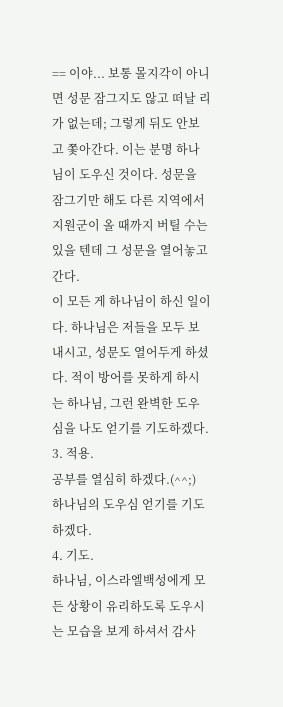== 이야... 보통 몰지각이 아니면 성문 잠그지도 않고 떠날 리가 없는데; 그렇게 뒤도 안보고 쫓아간다. 이는 분명 하나님이 도우신 것이다. 성문을 잠그기만 해도 다른 지역에서 지원군이 올 때까지 버틸 수는 있을 텐데 그 성문을 열어놓고 간다.
이 모든 게 하나님이 하신 일이다. 하나님은 저들을 모두 보내시고, 성문도 열어두게 하셨다. 적이 방어를 못하게 하시는 하나님, 그런 완벽한 도우심을 나도 얻기를 기도하겠다.
3. 적용.
공부를 열심히 하겠다.(^^;)
하나님의 도우심 얻기를 기도하겠다.
4. 기도.
하나님, 이스라엘백성에게 모든 상황이 유리하도록 도우시는 모습을 보게 하셔서 감사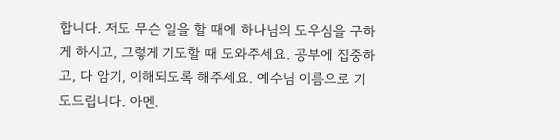합니다. 저도 무슨 일을 할 때에 하나님의 도우심을 구하게 하시고, 그렇게 기도할 때 도와주세요. 공부에 집중하고, 다 암기, 이해되도록 해주세요. 예수님 이름으로 기도드립니다. 아멘.